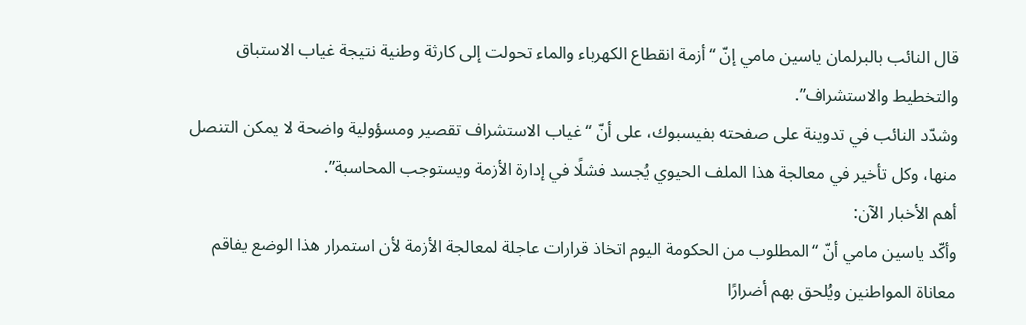قال النائب بالبرلمان ياسين مامي إنّ “أزمة انقطاع الكهرباء والماء تحولت إلى كارثة وطنية نتيجة غياب الاستباق والتخطيط والاستشراف”.
وشدّد النائب في تدوينة على صفحته بفيسبوك، على أنّ “غياب الاستشراف تقصير ومسؤولية واضحة لا يمكن التنصل منها، وكل تأخير في معالجة هذا الملف الحيوي يُجسد فشلًا في إدارة الأزمة ويستوجب المحاسبة”.
أهم الأخبار الآن:
وأكّد ياسين مامي أنّ “المطلوب من الحكومة اليوم اتخاذ قرارات عاجلة لمعالجة الأزمة لأن استمرار هذا الوضع يفاقم معاناة المواطنين ويُلحق بهم أضرارًا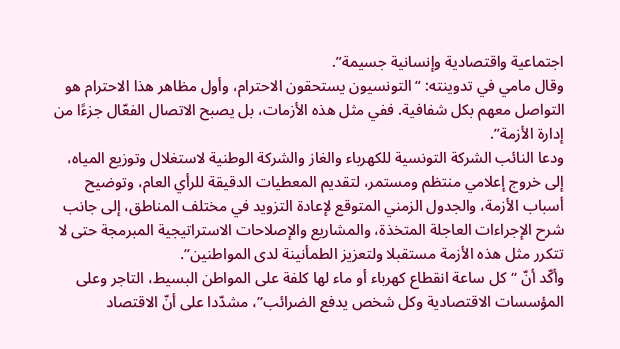اجتماعية واقتصادية وإنسانية جسيمة”.
وقال مامي في تدوينته: “التونسيون يستحقون الاحترام، وأول مظاهر هذا الاحترام هو التواصل معهم بكل شفافية. ففي مثل هذه الأزمات، بل يصبح الاتصال الفعّال جزءًا من إدارة الأزمة”.
ودعا النائب الشركة التونسية للكهرباء والغاز والشركة الوطنية لاستغلال وتوزيع المياه، إلى خروج إعلامي منتظم ومستمر، لتقديم المعطيات الدقيقة للرأي العام، وتوضيح أسباب الأزمة، والجدول الزمني المتوقع لإعادة التزويد في مختلف المناطق، إلى جانب شرح الإجراءات العاجلة المتخذة، والمشاريع والإصلاحات الاستراتيجية المبرمجة حتى لا تتكرر مثل هذه الأزمة مستقبلا ولتعزيز الطمأنينة لدى المواطنين”.
وأكّد أنّ “كل ساعة انقطاع كهرباء أو ماء لها كلفة على المواطن البسيط، التاجر وعلى المؤسسات الاقتصادية وكل شخص يدفع الضرائب”، مشدّدا على أنّ الاقتصاد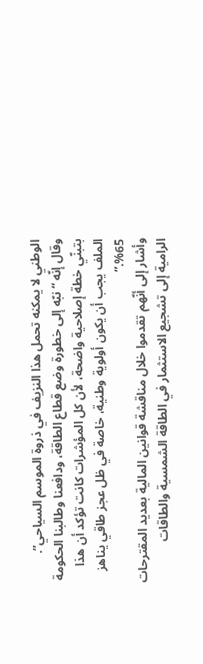الوطني لا يمكنه تحمل هذا النزيف في ذروة الموسم السياحي”.
وقال إنّه “نبّه إلى خطورة وضع قطاع الطاقة، ودافعنا وطالبنا الحكومة بتبنّي خطة إصلاحية واضحة، لأن كل المؤشرات كانت تؤكد أن هذا الملف يجب أن يكون أولوية وطنية، خاصة في ظل عجز طاقي يناهز 65%.”
وأشار إلى أنّهم تقدموا خلال مناقشة قوانين المالية بعديد المقترحات الرامية إلى تشجيع الاستثمار في الطاقة الشمسية والطاقات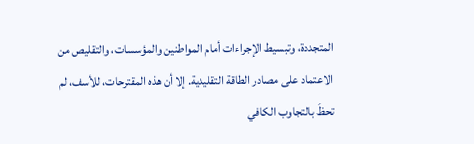المتجددة، وتبسيط الإجراءات أمام المواطنين والمؤسسات، والتقليص من الاعتماد على مصادر الطاقة التقليدية. إلا أن هذه المقترحات، للأسف، لم تحظَ بالتجاوب الكافي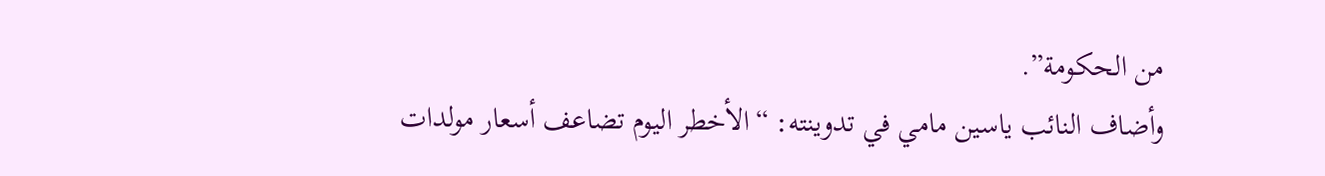من الحكومة”.
وأضاف النائب ياسين مامي في تدوينته: “الأخطر اليوم تضاعف أسعار مولدات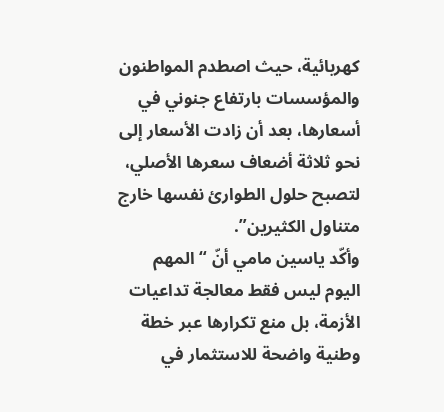كهربائية، حيث اصطدم المواطنون والمؤسسات بارتفاع جنوني في أسعارها، بعد أن زادت الأسعار إلى نحو ثلاثة أضعاف سعرها الأصلي، لتصبح حلول الطوارئ نفسها خارج متناول الكثيرين”.
وأكّد ياسين مامي أنّ “المهم اليوم ليس فقط معالجة تداعيات الأزمة، بل منع تكرارها عبر خطة وطنية واضحة للاستثمار في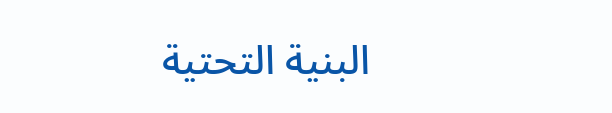البنية التحتية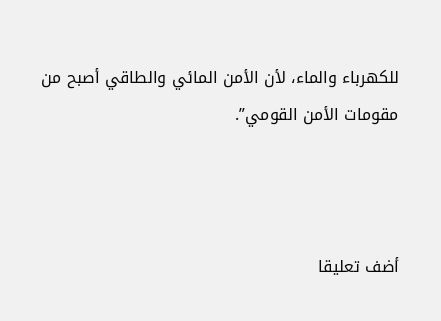للكهرباء والماء، لأن الأمن المائي والطاقي أصبح من مقومات الأمن القومي”.



أضف تعليقا